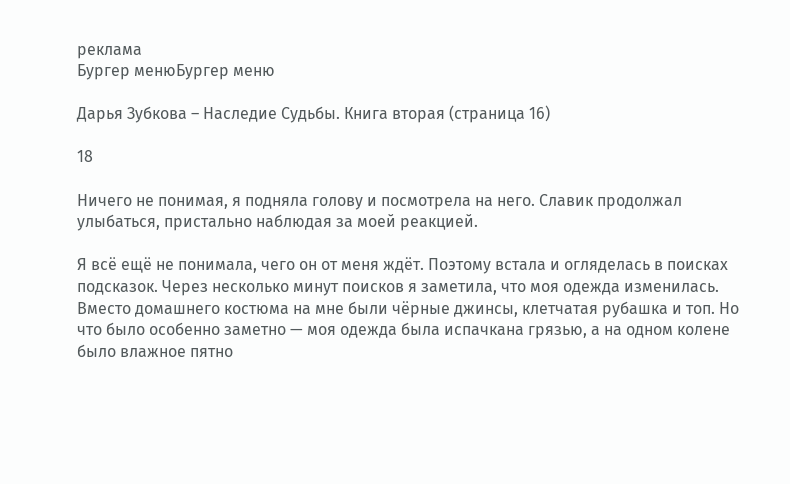реклама
Бургер менюБургер меню

Дарья Зубкова – Наследие Судьбы. Книга вторая (страница 16)

18

Ничего не понимая, я подняла голову и посмотрела на него. Славик продолжал улыбаться, пристально наблюдая за моей реакцией.

Я всё ещё не понимала, чего он от меня ждёт. Поэтому встала и огляделась в поисках подсказок. Через несколько минут поисков я заметила, что моя одежда изменилась. Вместо домашнего костюма на мне были чёрные джинсы, клетчатая рубашка и топ. Но что было особенно заметно — моя одежда была испачкана грязью, а на одном колене было влажное пятно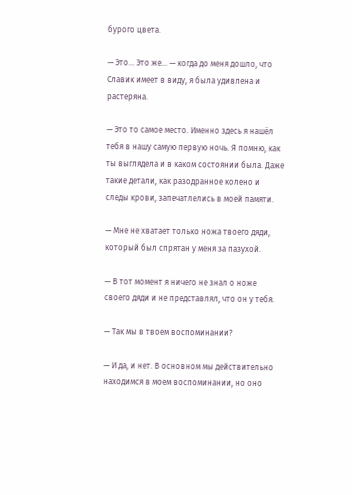бурого цвета.

— Это… Это же… — когда до меня дошло, что Славик имеет в виду, я была удивлена и растеряна.

— Это то самое место. Именно здесь я нашёл тебя в нашу самую первую ночь. Я помню, как ты выглядела и в каком состоянии была. Даже такие детали, как разодранное колено и следы крови, запечатлелись в моей памяти.

— Мне не хватает только ножа твоего дяди, который был спрятан у меня за пазухой.

— В тот момент я ничего не знал о ноже своего дяди и не представлял, что он у тебя.

— Так мы в твоем воспоминании?

— И да, и нет. В основном мы действительно находимся в моем воспоминании, но оно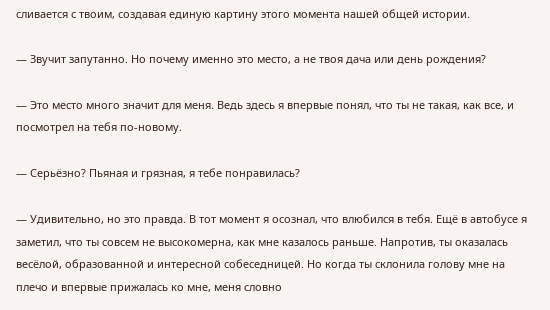сливается с твоим, создавая единую картину этого момента нашей общей истории.

— Звучит запутанно. Но почему именно это место, а не твоя дача или день рождения?

— Это место много значит для меня. Ведь здесь я впервые понял, что ты не такая, как все, и посмотрел на тебя по-новому.

— Серьёзно? Пьяная и грязная, я тебе понравилась?

— Удивительно, но это правда. В тот момент я осознал, что влюбился в тебя. Ещё в автобусе я заметил, что ты совсем не высокомерна, как мне казалось раньше. Напротив, ты оказалась весёлой, образованной и интересной собеседницей. Но когда ты склонила голову мне на плечо и впервые прижалась ко мне, меня словно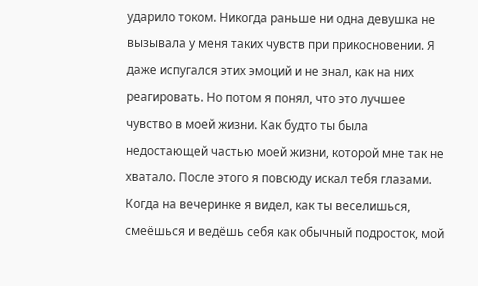ударило током. Никогда раньше ни одна девушка не вызывала у меня таких чувств при прикосновении. Я даже испугался этих эмоций и не знал, как на них реагировать. Но потом я понял, что это лучшее чувство в моей жизни. Как будто ты была недостающей частью моей жизни, которой мне так не хватало. После этого я повсюду искал тебя глазами. Когда на вечеринке я видел, как ты веселишься, смеёшься и ведёшь себя как обычный подросток, мой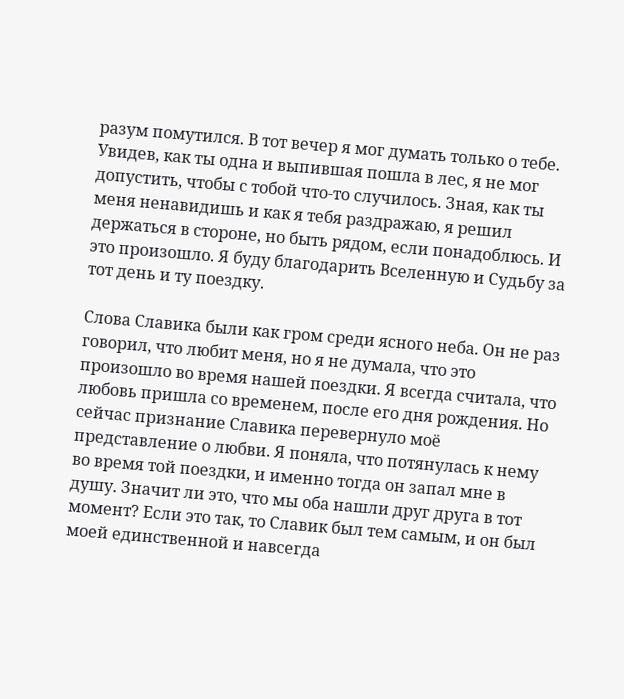разум помутился. В тот вечер я мог думать только о тебе. Увидев, как ты одна и выпившая пошла в лес, я не мог допустить, чтобы с тобой что-то случилось. Зная, как ты меня ненавидишь и как я тебя раздражаю, я решил держаться в стороне, но быть рядом, если понадоблюсь. И это произошло. Я буду благодарить Вселенную и Судьбу за тот день и ту поездку.

Слова Славика были как гром среди ясного неба. Он не раз говорил, что любит меня, но я не думала, что это произошло во время нашей поездки. Я всегда считала, что любовь пришла со временем, после его дня рождения. Но сейчас признание Славика перевернуло моё представление о любви. Я поняла, что потянулась к нему во время той поездки, и именно тогда он запал мне в душу. Значит ли это, что мы оба нашли друг друга в тот момент? Если это так, то Славик был тем самым, и он был моей единственной и навсегда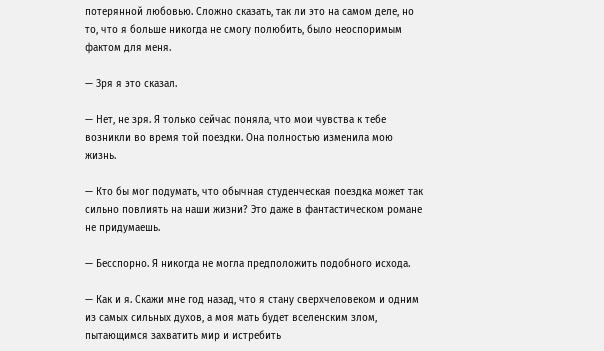потерянной любовью. Сложно сказать, так ли это на самом деле, но то, что я больше никогда не смогу полюбить, было неоспоримым фактом для меня.

— Зря я это сказал.

— Нет, не зря. Я только сейчас поняла, что мои чувства к тебе возникли во время той поездки. Она полностью изменила мою жизнь.

— Кто бы мог подумать, что обычная студенческая поездка может так сильно повлиять на наши жизни? Это даже в фантастическом романе не придумаешь.

— Бесспорно. Я никогда не могла предположить подобного исхода.

— Как и я. Скажи мне год назад, что я стану сверхчеловеком и одним из самых сильных духов, а моя мать будет вселенским злом, пытающимся захватить мир и истребить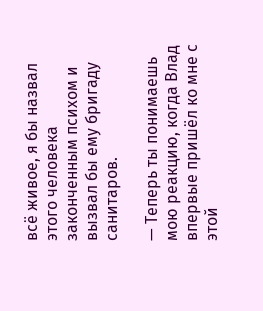всё живое, я бы назвал этого человека законченным психом и вызвал бы ему бригаду санитаров.

— Теперь ты понимаешь мою реакцию, когда Влад впервые пришёл ко мне с этой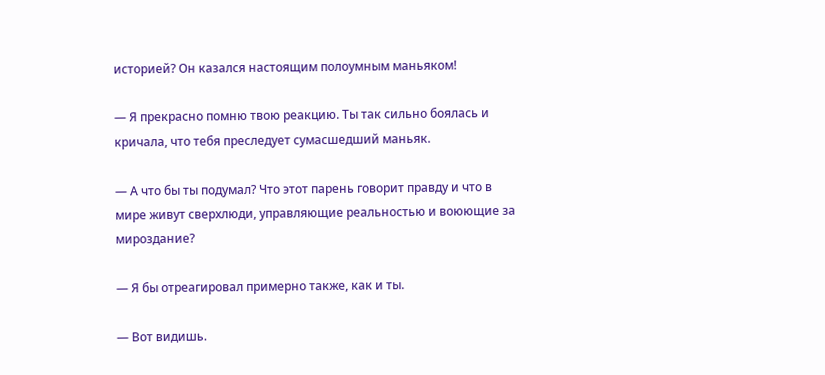историей? Он казался настоящим полоумным маньяком!

— Я прекрасно помню твою реакцию. Ты так сильно боялась и кричала, что тебя преследует сумасшедший маньяк.

— А что бы ты подумал? Что этот парень говорит правду и что в мире живут сверхлюди, управляющие реальностью и воюющие за мироздание?

— Я бы отреагировал примерно также, как и ты.

— Вот видишь.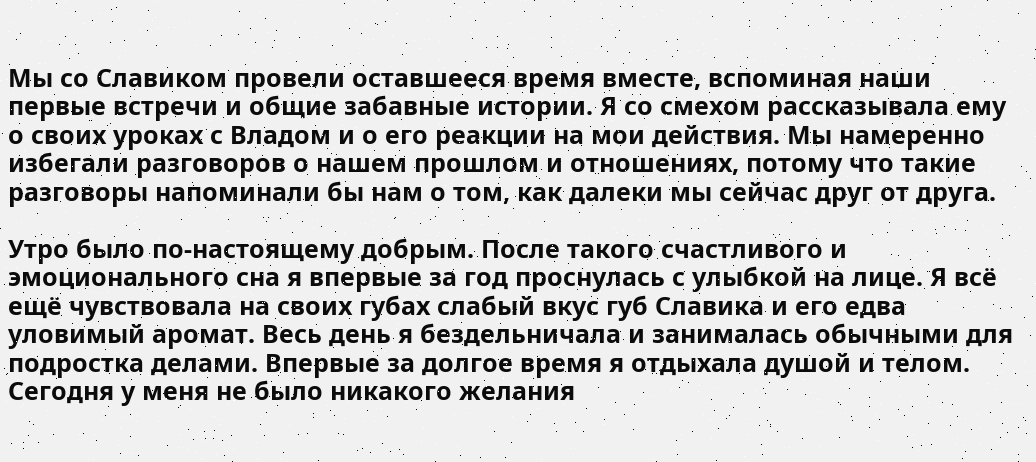Мы со Славиком провели оставшееся время вместе, вспоминая наши первые встречи и общие забавные истории. Я со смехом рассказывала ему о своих уроках с Владом и о его реакции на мои действия. Мы намеренно избегали разговоров о нашем прошлом и отношениях, потому что такие разговоры напоминали бы нам о том, как далеки мы сейчас друг от друга.

Утро было по-настоящему добрым. После такого счастливого и эмоционального сна я впервые за год проснулась с улыбкой на лице. Я всё ещё чувствовала на своих губах слабый вкус губ Славика и его едва уловимый аромат. Весь день я бездельничала и занималась обычными для подростка делами. Впервые за долгое время я отдыхала душой и телом. Сегодня у меня не было никакого желания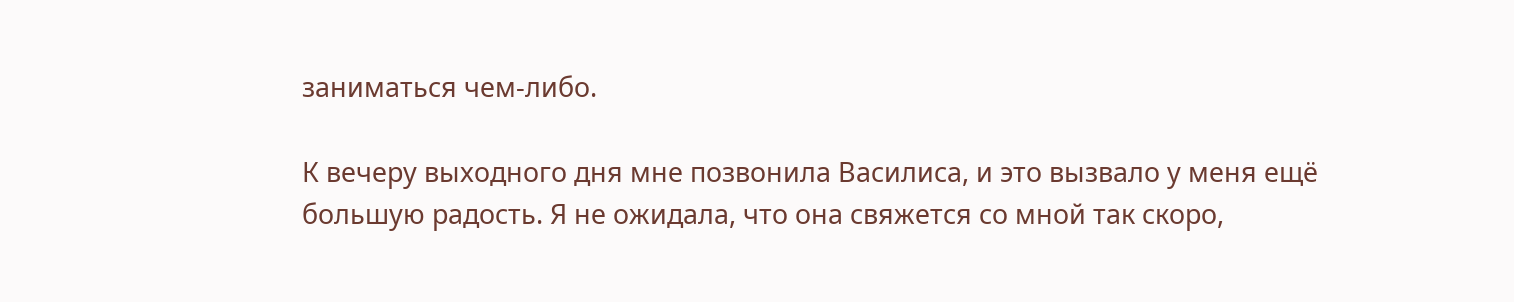заниматься чем-либо.

К вечеру выходного дня мне позвонила Василиса, и это вызвало у меня ещё большую радость. Я не ожидала, что она свяжется со мной так скоро,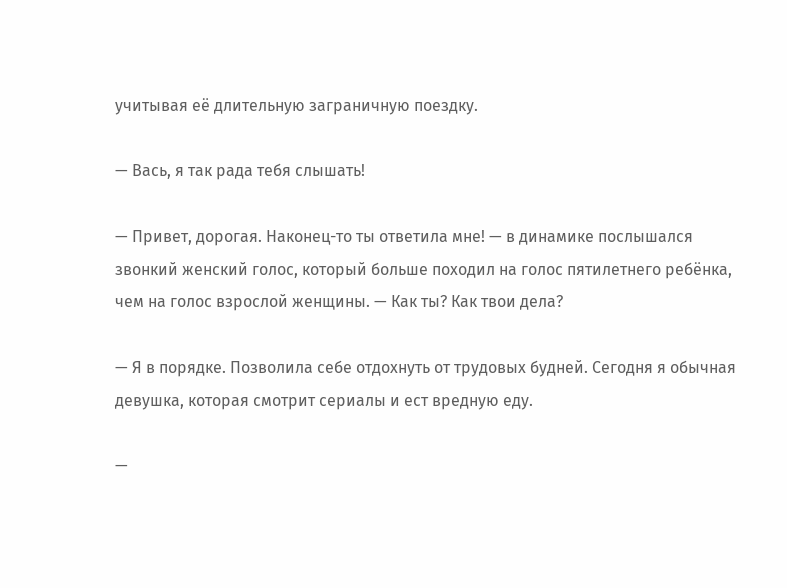учитывая её длительную заграничную поездку.

— Вась, я так рада тебя слышать!

— Привет, дорогая. Наконец-то ты ответила мне! — в динамике послышался звонкий женский голос, который больше походил на голос пятилетнего ребёнка, чем на голос взрослой женщины. — Как ты? Как твои дела?

— Я в порядке. Позволила себе отдохнуть от трудовых будней. Сегодня я обычная девушка, которая смотрит сериалы и ест вредную еду.

—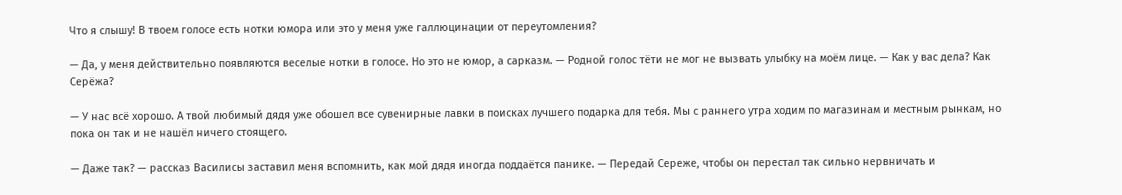Что я слышу! В твоем голосе есть нотки юмора или это у меня уже галлюцинации от переутомления?

— Да, у меня действительно появляются веселые нотки в голосе. Но это не юмор, а сарказм. — Родной голос тёти не мог не вызвать улыбку на моём лице. — Как у вас дела? Как Серёжа?

— У нас всё хорошо. А твой любимый дядя уже обошел все сувенирные лавки в поисках лучшего подарка для тебя. Мы с раннего утра ходим по магазинам и местным рынкам, но пока он так и не нашёл ничего стоящего.

— Даже так? — рассказ Василисы заставил меня вспомнить, как мой дядя иногда поддаётся панике. — Передай Сереже, чтобы он перестал так сильно нервничать и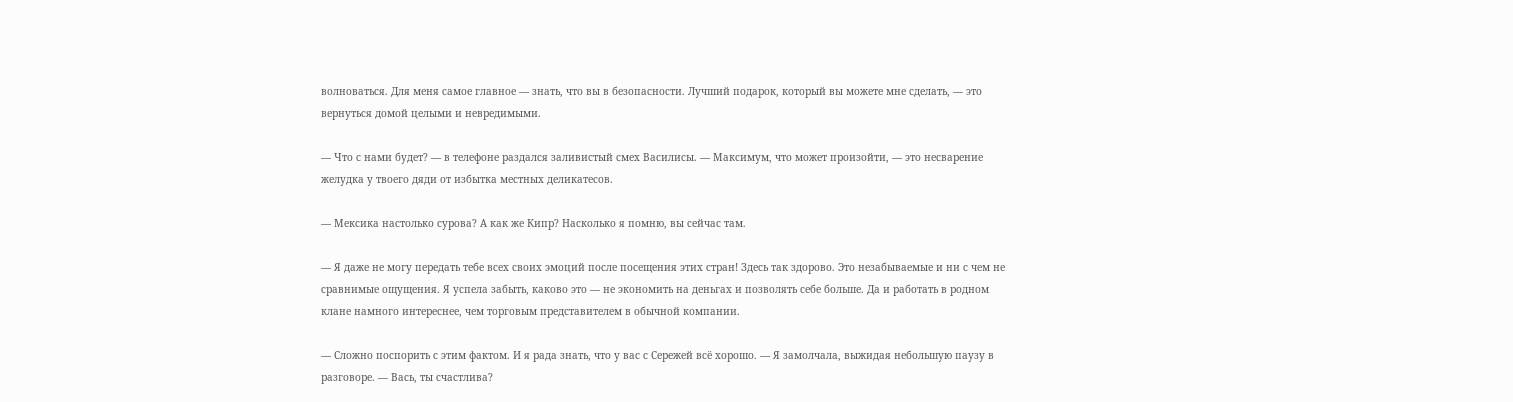волноваться. Для меня самое главное — знать, что вы в безопасности. Лучший подарок, который вы можете мне сделать, — это вернуться домой целыми и невредимыми.

— Что с нами будет? — в телефоне раздался заливистый смех Василисы. — Максимум, что может произойти, — это несварение желудка у твоего дяди от избытка местных деликатесов.

— Мексика настолько сурова? А как же Кипр? Насколько я помню, вы сейчас там.

— Я даже не могу передать тебе всех своих эмоций после посещения этих стран! Здесь так здорово. Это незабываемые и ни с чем не сравнимые ощущения. Я успела забыть, каково это — не экономить на деньгах и позволять себе больше. Да и работать в родном клане намного интереснее, чем торговым представителем в обычной компании.

— Сложно поспорить с этим фактом. И я рада знать, что у вас с Сережей всё хорошо. — Я замолчала, выжидая небольшую паузу в разговоре. — Вась, ты счастлива?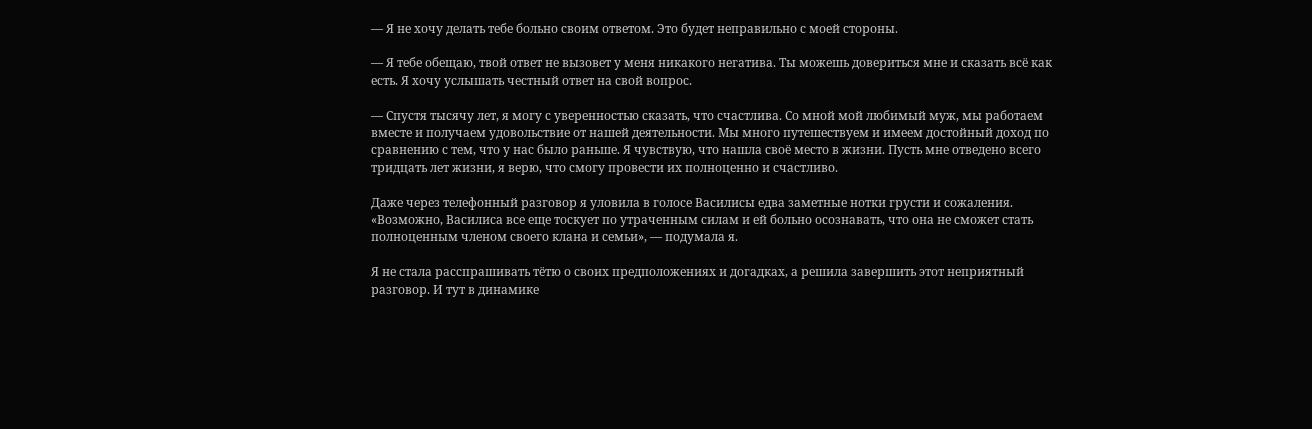— Я не хочу делать тебе больно своим ответом. Это будет неправильно с моей стороны.

— Я тебе обещаю, твой ответ не вызовет у меня никакого негатива. Ты можешь довериться мне и сказать всё как есть. Я хочу услышать честный ответ на свой вопрос.

— Спустя тысячу лет, я могу с уверенностью сказать, что счастлива. Со мной мой любимый муж, мы работаем вместе и получаем удовольствие от нашей деятельности. Мы много путешествуем и имеем достойный доход по сравнению с тем, что у нас было раньше. Я чувствую, что нашла своё место в жизни. Пусть мне отведено всего тридцать лет жизни, я верю, что смогу провести их полноценно и счастливо.

Даже через телефонный разговор я уловила в голосе Василисы едва заметные нотки грусти и сожаления. «Возможно, Василиса все еще тоскует по утраченным силам и ей больно осознавать, что она не сможет стать полноценным членом своего клана и семьи», — подумала я.

Я не стала расспрашивать тётю о своих предположениях и догадках, а решила завершить этот неприятный разговор. И тут в динамике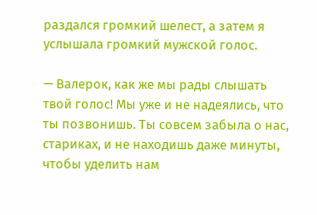раздался громкий шелест, а затем я услышала громкий мужской голос.

— Валерок, как же мы рады слышать твой голос! Мы уже и не надеялись, что ты позвонишь. Ты совсем забыла о нас, стариках, и не находишь даже минуты, чтобы уделить нам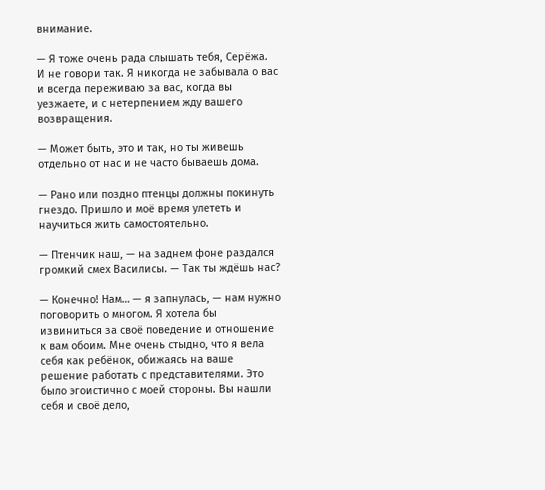внимание.

— Я тоже очень рада слышать тебя, Серёжа. И не говори так. Я никогда не забывала о вас и всегда переживаю за вас, когда вы уезжаете, и с нетерпением жду вашего возвращения.

— Может быть, это и так, но ты живешь отдельно от нас и не часто бываешь дома.

— Рано или поздно птенцы должны покинуть гнездо. Пришло и моё время улететь и научиться жить самостоятельно.

— Птенчик наш, — на заднем фоне раздался громкий смех Василисы. — Так ты ждёшь нас?

— Конечно! Нам… — я запнулась, — нам нужно поговорить о многом. Я хотела бы извиниться за своё поведение и отношение к вам обоим. Мне очень стыдно, что я вела себя как ребёнок, обижаясь на ваше решение работать с представителями. Это было эгоистично с моей стороны. Вы нашли себя и своё дело,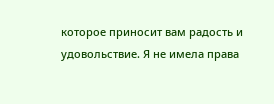которое приносит вам радость и удовольствие. Я не имела права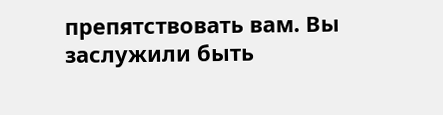препятствовать вам. Вы заслужили быть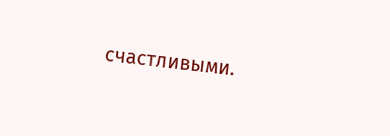счастливыми.